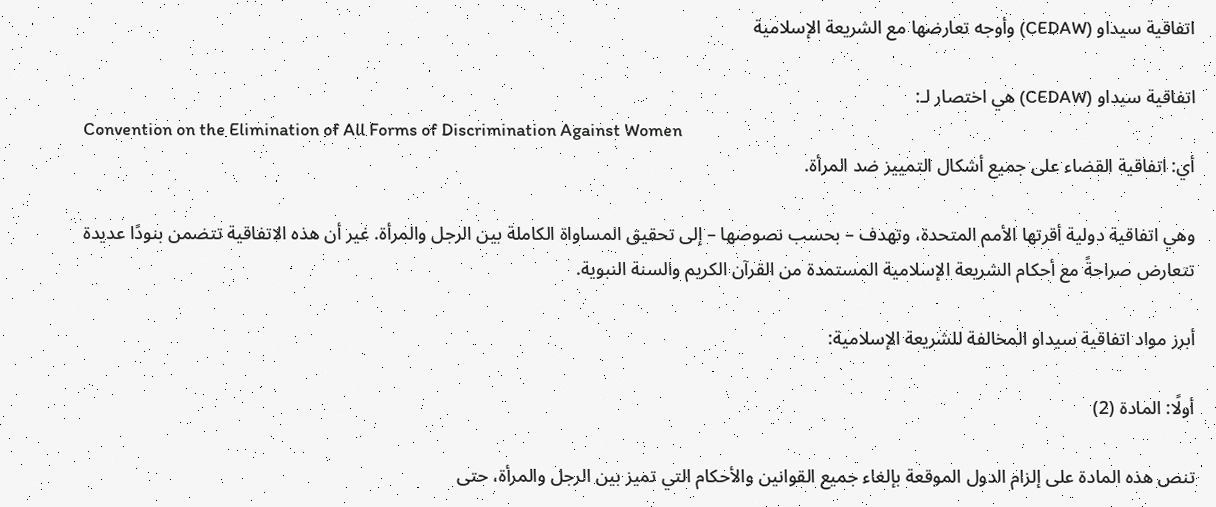اتفاقية سيداو (CEDAW) وأوجه تعارضها مع الشريعة الإسلامية

اتفاقية سيداو (CEDAW) هي اختصار لـ:
Convention on the Elimination of All Forms of Discrimination Against Women
أي: اتفاقية القضاء على جميع أشكال التمييز ضد المرأة.

وهي اتفاقية دولية أقرتها الأمم المتحدة، وتهدف – بحسب نصوصها – إلى تحقيق المساواة الكاملة بين الرجل والمرأة. غير أن هذه الاتفاقية تتضمن بنودًا عديدة تتعارض صراحةً مع أحكام الشريعة الإسلامية المستمدة من القرآن الكريم والسنة النبوية.

أبرز مواد اتفاقية سيداو المخالفة للشريعة الإسلامية:

أولًا: المادة (2)

تنص هذه المادة على إلزام الدول الموقعة بإلغاء جميع القوانين والأحكام التي تميز بين الرجل والمرأة، حتى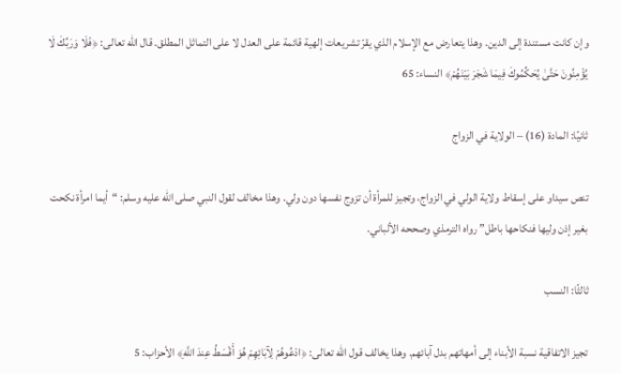وإن كانت مستندة إلى الدين. وهذا يتعارض مع الإسلام الذي يقرّ تشريعات إلهية قائمة على العدل لا على التماثل المطلق. قال الله تعالى: ﴿فَلَا وَرَبِّكَ لَا يُؤْمِنُونَ حَتَّىٰ يُحَكِّمُوكَ فِيمَا شَجَرَ بَيْنَهُمْ﴾ النساء: 65

ثانيًا: المادة (16) – الولاية في الزواج

تنص سيداو على إسقاط ولاية الولي في الزواج، وتجيز للمرأة أن تزوج نفسها دون ولي. وهذا مخالف لقول النبي صلى الله عليه وسلم: “أيما امرأة نكحت بغير إذن وليها فنكاحها باطل” رواه الترمذي وصححه الألباني.

ثالثًا: النسب

تجيز الاتفاقية نسبة الأبناء إلى أمهاتهم بدل آبائهم. وهذا يخالف قول الله تعالى: ﴿ادْعُوهُمْ لِآبَائِهِمْ هُوَ أَقْسَطُ عِندَ اللَّهِ﴾ الأحزاب: 5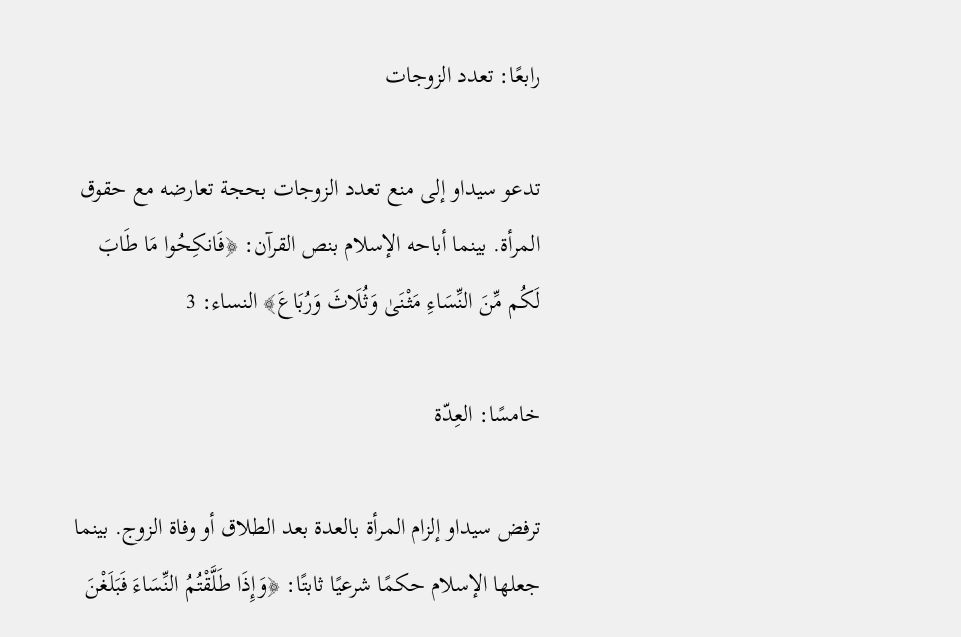رابعًا: تعدد الزوجات

تدعو سيداو إلى منع تعدد الزوجات بحجة تعارضه مع حقوق المرأة. بينما أباحه الإسلام بنص القرآن: ﴿فَانكِحُوا مَا طَابَ لَكُم مِّنَ النِّسَاءِ مَثْنَىٰ وَثُلَاثَ وَرُبَاعَ﴾ النساء: 3

خامسًا: العِدّة

ترفض سيداو إلزام المرأة بالعدة بعد الطلاق أو وفاة الزوج. بينما جعلها الإسلام حكمًا شرعيًا ثابتًا: ﴿وَإِذَا طَلَّقْتُمُ النِّسَاءَ فَبَلَغْنَ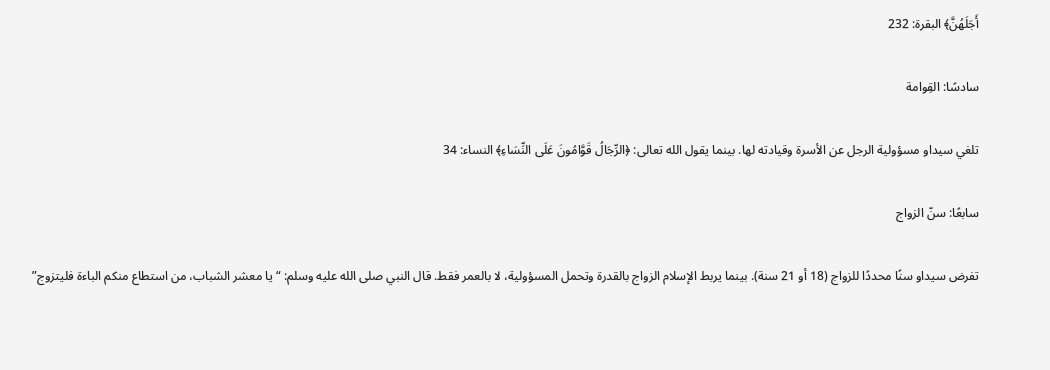أَجَلَهُنَّ﴾ البقرة: 232

سادسًا: القِوامة

تلغي سيداو مسؤولية الرجل عن الأسرة وقيادته لها. بينما يقول الله تعالى: ﴿الرِّجَالُ قَوَّامُونَ عَلَى النِّسَاءِ﴾ النساء: 34

سابعًا: سنّ الزواج

تفرض سيداو سنًا محددًا للزواج (18 أو 21 سنة). بينما يربط الإسلام الزواج بالقدرة وتحمل المسؤولية، لا بالعمر فقط. قال النبي صلى الله عليه وسلم: “يا معشر الشباب، من استطاع منكم الباءة فليتزوج”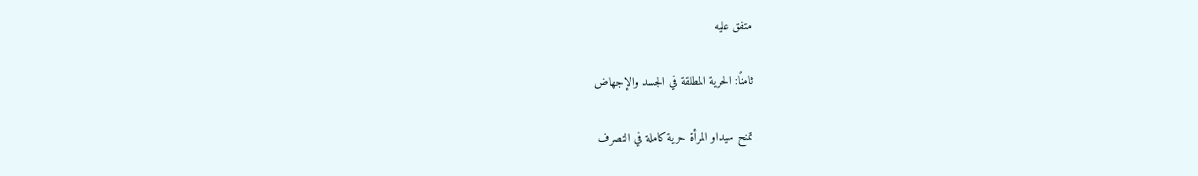متفق عليه

ثامنًا: الحرية المطلقة في الجسد والإجهاض

تمنح سيداو المرأة حرية كاملة في التصرف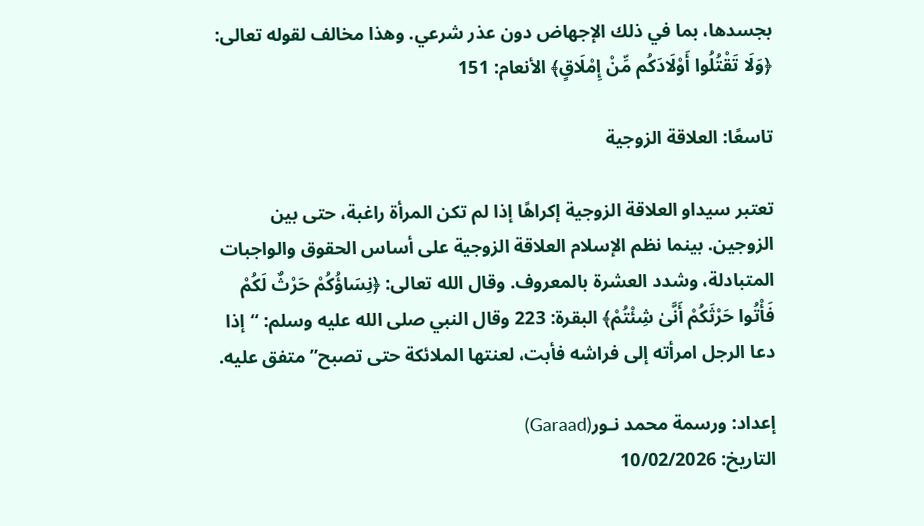بجسدها، بما في ذلك الإجهاض دون عذر شرعي. وهذا مخالف لقوله تعالى: ﴿وَلَا تَقْتُلُوا أَوْلَادَكُم مِّنْ إِمْلَاقٍ﴾ الأنعام: 151

تاسعًا: العلاقة الزوجية

تعتبر سيداو العلاقة الزوجية إكراهًا إذا لم تكن المرأة راغبة، حتى بين الزوجين. بينما نظم الإسلام العلاقة الزوجية على أساس الحقوق والواجبات المتبادلة، وشدد العشرة بالمعروف. وقال الله تعالى: ﴿نِسَاؤُكُمْ حَرْثٌ لَكُمْ فَأْتُوا حَرْثَكُمْ أَنَّىٰ شِئْتُمْ﴾ البقرة: 223 وقال النبي صلى الله عليه وسلم: “إذا دعا الرجل امرأته إلى فراشه فأبت، لعنتها الملائكة حتى تصبح” متفق عليه.

إعداد: ورسمة محمد نـور(Garaad)
التاريخ: 10/02/2026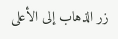زر الذهاب إلى الأعلى